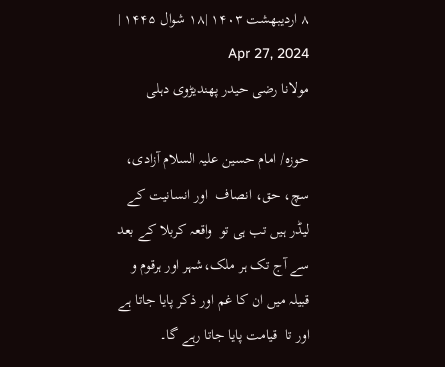۸ اردیبهشت ۱۴۰۳ |۱۸ شوال ۱۴۴۵ | Apr 27, 2024
مولانا رضی حیدر پھندیڑوی دہلی

حوزہ/ امام حسین علیہ السلام آزادی، سچ، حق، انصاف  اور انسانیت کے لیڈر ہیں تب ہی تو  واقعہ کربلا کے بعد سے آج تک ہر ملک،شہر اور ہرقوم و قبیلہ میں ان کا غم اور ذکر پایا جاتا ہے اور تا  قیامت پایا جاتا رہے گا۔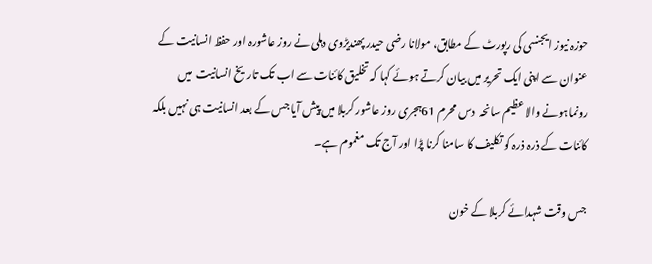حوزہ نیوز ایجنسی کی رپورٹ کے مطابق، مولانا رضی حیدر پھندیڑوی دہلی نے روز عاشورہ اور حفظ انسانیت کے عنوان سے اپنی ایک تحریر میں بیان کرتے ہوئے کہا کہ تخلیق کائنات سے اب تک تاریخ انسانیت  میں رونماہونے والا عظیم سانحہ  دس محرم 61ہجری روز عاشور کربلا میں پیش آیا جس کے بعد انسانیت ہی نہیں بلکہ کائنات کے ذرہ ذرہ کو تکلیف کا سامنا کرنا پڑا اور آج تک مغموم ہے۔

جس وقت شہدائے کربلا کے خون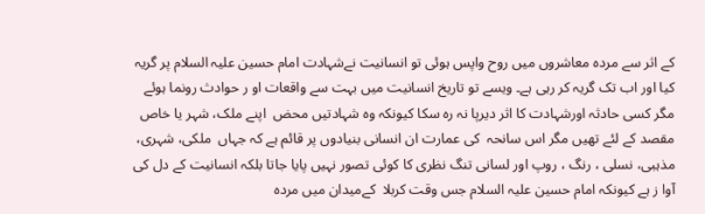کے اثر سے مردہ معاشروں میں روح واپس ہوئی تو انسانیت نےشہادت امام حسین علیہ السلام پر گریہ کیا اور اب تک گریہ کر رہی ہے۔ ویسے تو تاریخ انسانیت میں بہت سے واقعات او ر حوادث رونما ہوئے مگر کسی حادثہ اورشہادت کا اثر دیرپا نہ رہ سکا کیونکہ وہ شہادتیں محض  اپنے ملک، شہر یا خاص مقصد کے لئے تھیں مگر اس سانحہ  کی عمارت ان انسانی بنیادوں پر قائم ہے کہ جہاں  ملکی، شہری، مذہبی، نسلی ، رنگ ، روپ اور لسانی تنگ نظری کا کوئی تصور نہیں پایا جاتا بلکہ انسانیت کے دل کی آوا ز ہے کیونکہ امام حسین علیہ السلام جس وقت کربلا  کےمیدان میں مردہ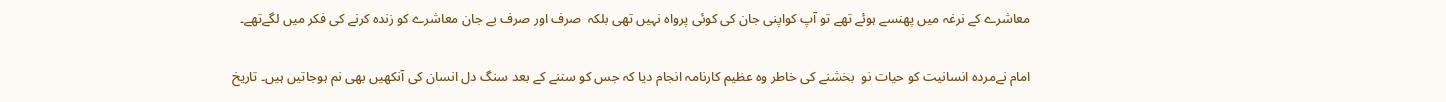معاشرے کے نرغہ میں پھنسے ہوئے تھے تو آپ کواپنی جان کی کوئی پرواہ نہیں تھی بلکہ  صرف اور صرف بے جان معاشرے کو زندہ کرنے کی فکر میں لگےتھے۔

امام نےمردہ انسانیت کو حیات نو  بخشنے کی خاطر وہ عظیم کارنامہ انجام دیا کہ جس کو سننے کے بعد سنگ دل انسان کی آنکھیں بھی نم ہوجاتیں ہیں۔ تاریخ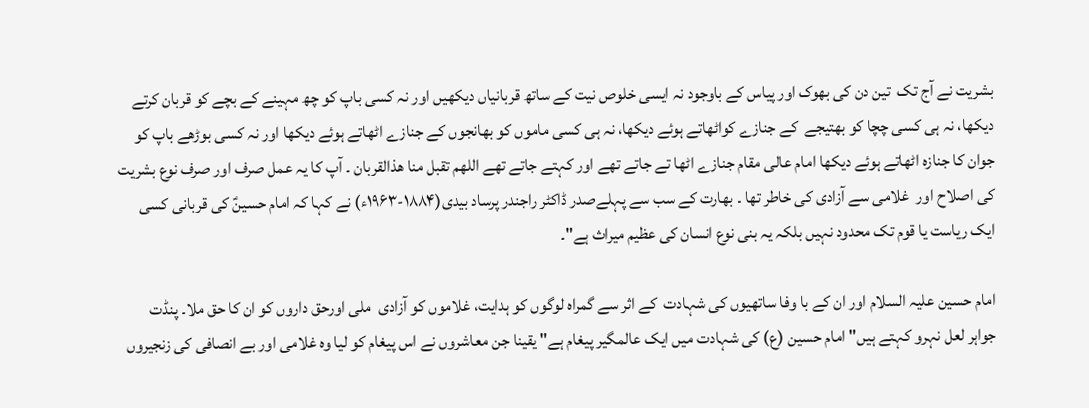بشریت نے آج تک  تین دن کی بھوک اور پیاس کے باوجود نہ ایسی خلوص نیت کے ساتھ قربانیاں دیکھیں اور نہ کسی باپ کو چھ مہینے کے بچے کو قربان کرتے دیکھا، نہ ہی کسی چچا کو بھتیجے  کے جنازے کواٹھاتے ہوئے دیکھا، نہ ہی کسی ماموں کو بھانجوں کے جنازے اٹھاتے ہوئے دیکھا اور نہ کسی بوڑھے باپ کو جوان کا جنازہ اٹھاتے ہوئے دیکھا امام عالی مقام جنازے اٹھا تے جاتے تھے اور کہتے جاتے تھے اللھم تقبل منا ھذالقربان ۔ آپ کا یہ عمل صرف اور صرف نوع بشریت کی اصلاح اور  غلامی سے آزادی کی خاطر تھا ۔ بھارت کے سب سے پہلےصدر ڈاکٹر راجندر پرساد بیدی(۱۸۸۴-۱۹۶۳ء) نے کہا کہ امام حسینؑ کی قربانی کسی ایک ریاست یا قوم تک محدود نہیں بلکہ یہ بنی نوع انسان کی عظیم میراث ہے"۔

امام حسین علیہ السلام اور ان کے با وفا ساتھیوں کی شہادت  کے اثر سے گمراہ لوگوں کو ہدایت، غلاموں کو آزادی  ملی اورحق داروں کو ان کا حق ملا۔ پنڈت جواہر لعل نہرو کہتے ہیں" امام حسین (ع) کی شہادت میں ایک عالمگیر پیغام ہے" یقینا جن معاشروں نے اس پیغام کو لیا وہ غلامی اور بے انصافی کی زنجیروں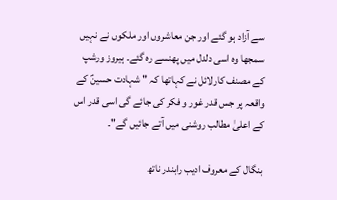سے آزاد ہو گئے اور جن معاشروں اور ملکوں نے نہیں سمجھا وہ اسی دلدل میں پھنسے رہ گئے۔ ہیروز ورشپ  کے مصنف کارلائل نے کہاتھا کہ " شہادت حسینؑ کے واقعہ پر جس قدر غور و فکر کی جائے گی اسی قدر اس کے اعلیٰ مطالب روشنی میں آتے جائیں گے"۔

بنگال کے معروف ادیب رابندر ناتھ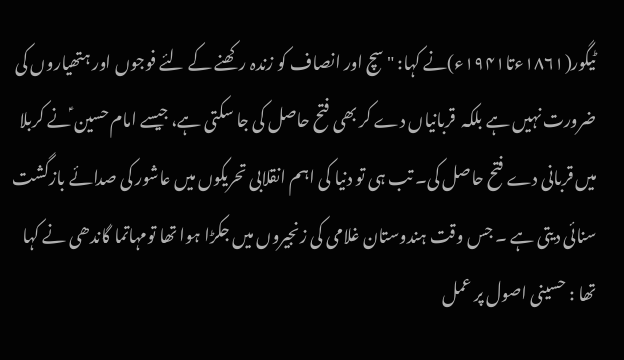ٹیگور(۱۸۶۱ءتا۱۹۴۱ء)نے کہا: "سچ اور انصاف کو زندہ رکھنے کے لئے فوجوں اور ہتھیاروں کی ضرورت نہیں ہے بلکہ  قربانیاں دے کر بھی فتح حاصل کی جا سکتی ہے، جیسے امام حسین ؑنے کربلا میں قربانی دے فتح حاصل کی۔ تب ہی تو دنیا کی اہم انقلابی تحریکوں میں عاشور کی صدائے بازگشت سنائی دیتی ہے ۔ جس وقت ہندوستان غلامی کی زنجیروں میں جکڑا ہوا تھا تومہاتما گاندھی نے کہا تھا : حسینی اصول پر عمل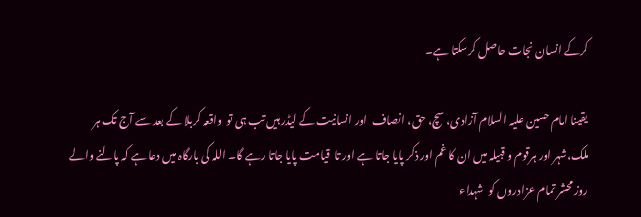کرکے انسان نجات حاصل کرسکتا ہے۔

یقینا امام حسین علیہ السلام آزادی، سچ، حق، انصاف  اور انسانیت کے لیڈر ہیں تب ہی تو  واقعہ کربلا کے بعد سے آج تک ہر ملک،شہر اور ہرقوم و قبیلہ میں ان کا غم اور ذکر پایا جاتا ہے اور تا  قیامت پایا جاتا رہے گا۔ اللہ کی بارگاہ میں دعا ہے کہ پالنے والے روز محشر تمام عزادروں کو  شہداء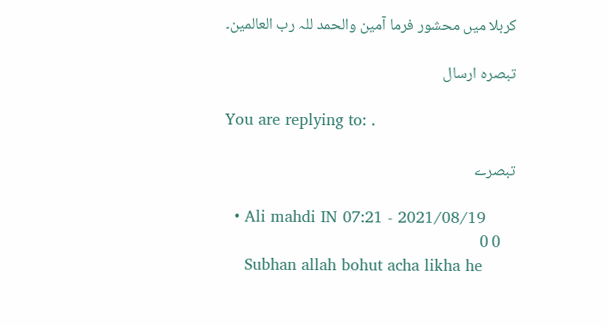کربلا میں محشور فرما آمین والحمد للہ رب العالمین۔

تبصرہ ارسال

You are replying to: .

تبصرے

  • Ali mahdi IN 07:21 - 2021/08/19
    0 0
    Subhan allah bohut acha likha he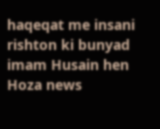haqeqat me insani rishton ki bunyad imam Husain hen Hoza news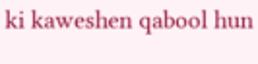ki kaweshen qabool hun